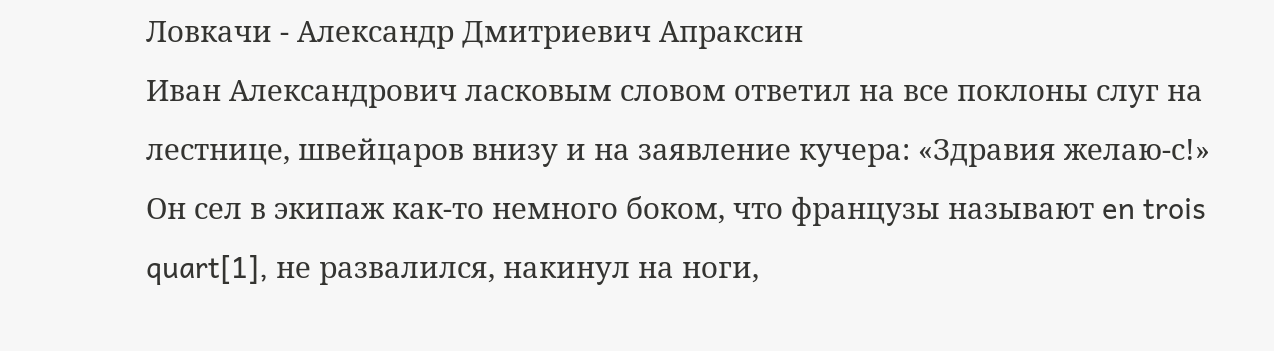Ловкачи - Александр Дмитриевич Апраксин
Иван Александрович ласковым словом ответил на все поклоны слуг на лестнице, швейцаров внизу и на заявление кучера: «Здравия желаю-с!»
Он сел в экипаж как-то немного боком, что французы называют en trois quart[1], не развалился, накинул на ноги,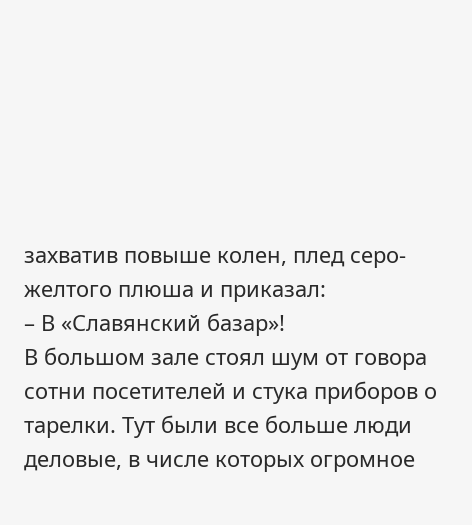захватив повыше колен, плед серо-желтого плюша и приказал:
– В «Славянский базар»!
В большом зале стоял шум от говора сотни посетителей и стука приборов о тарелки. Тут были все больше люди деловые, в числе которых огромное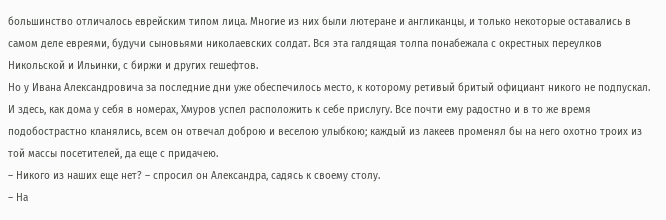большинство отличалось еврейским типом лица. Многие из них были лютеране и англиканцы, и только некоторые оставались в самом деле евреями, будучи сыновьями николаевских солдат. Вся эта галдящая толпа понабежала с окрестных переулков Никольской и Ильинки, с биржи и других гешефтов.
Но у Ивана Александровича за последние дни уже обеспечилось место, к которому ретивый бритый официант никого не подпускал.
И здесь, как дома у себя в номерах, Хмуров успел расположить к себе прислугу. Все почти ему радостно и в то же время подобострастно кланялись, всем он отвечал доброю и веселою улыбкою; каждый из лакеев променял бы на него охотно троих из той массы посетителей, да еще с придачею.
– Никого из наших еще нет? – спросил он Александра, садясь к своему столу.
– На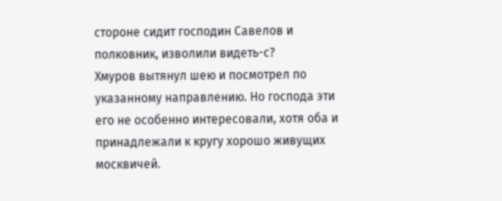стороне сидит господин Савелов и полковник, изволили видеть-с?
Хмуров вытянул шею и посмотрел по указанному направлению. Но господа эти его не особенно интересовали, хотя оба и принадлежали к кругу хорошо живущих москвичей.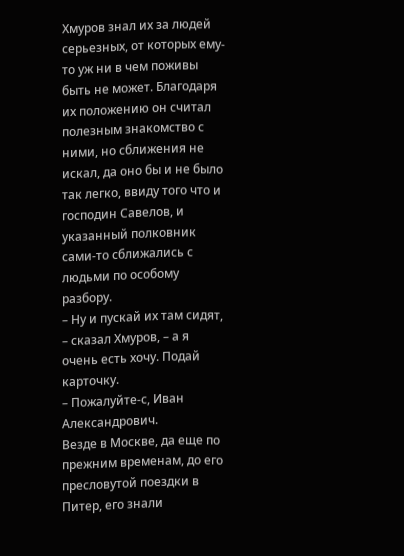Хмуров знал их за людей серьезных, от которых ему-то уж ни в чем поживы быть не может. Благодаря их положению он считал полезным знакомство с ними, но сближения не искал, да оно бы и не было так легко, ввиду того что и господин Савелов, и указанный полковник сами-то сближались с людьми по особому разбору.
– Ну и пускай их там сидят, – сказал Хмуров, – а я очень есть хочу. Подай карточку.
– Пожалуйте-с, Иван Александрович.
Везде в Москве, да еще по прежним временам, до его пресловутой поездки в Питер, его знали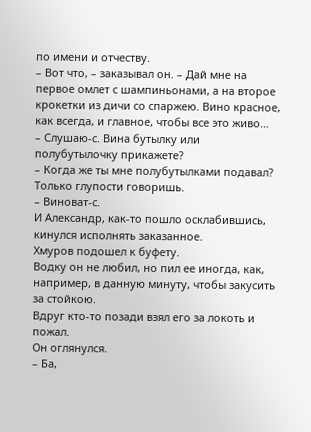по имени и отчеству.
– Вот что, – заказывал он. – Дай мне на первое омлет с шампиньонами, а на второе крокетки из дичи со спаржею. Вино красное, как всегда, и главное, чтобы все это живо…
– Слушаю-с. Вина бутылку или полубутылочку прикажете?
– Когда же ты мне полубутылками подавал? Только глупости говоришь.
– Виноват-с.
И Александр, как-то пошло осклабившись, кинулся исполнять заказанное.
Хмуров подошел к буфету.
Водку он не любил, но пил ее иногда, как, например, в данную минуту, чтобы закусить за стойкою.
Вдруг кто-то позади взял его за локоть и пожал.
Он оглянулся.
– Ба,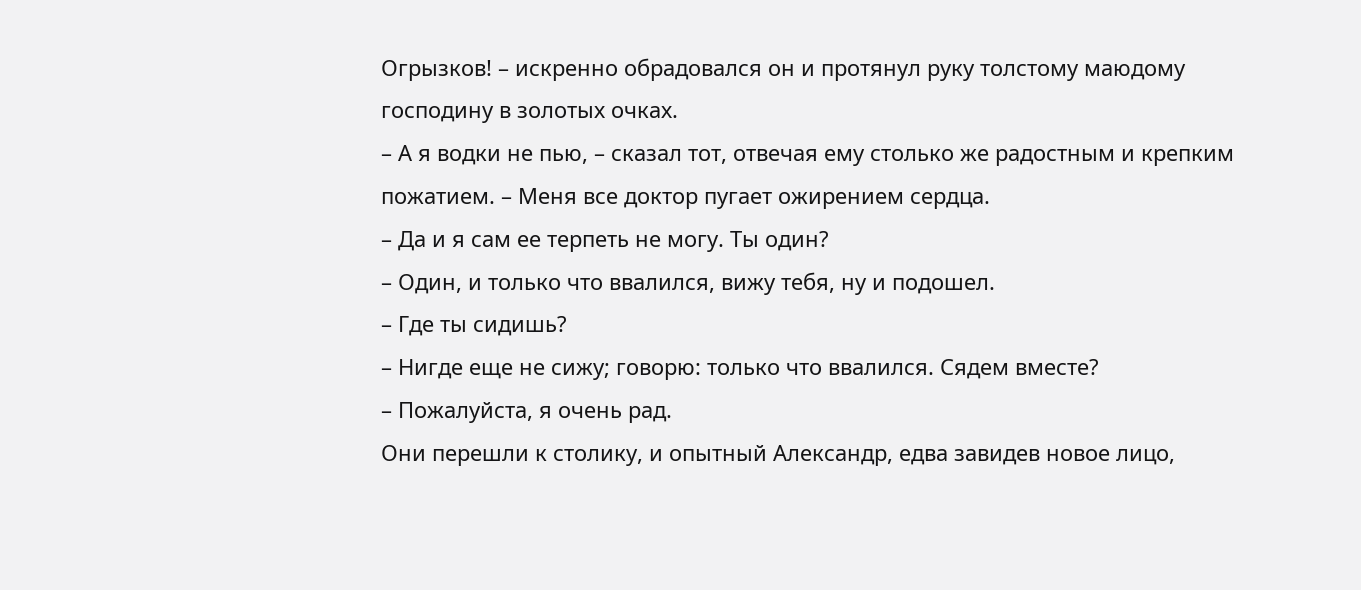Огрызков! – искренно обрадовался он и протянул руку толстому маюдому господину в золотых очках.
– А я водки не пью, – сказал тот, отвечая ему столько же радостным и крепким пожатием. – Меня все доктор пугает ожирением сердца.
– Да и я сам ее терпеть не могу. Ты один?
– Один, и только что ввалился, вижу тебя, ну и подошел.
– Где ты сидишь?
– Нигде еще не сижу; говорю: только что ввалился. Сядем вместе?
– Пожалуйста, я очень рад.
Они перешли к столику, и опытный Александр, едва завидев новое лицо,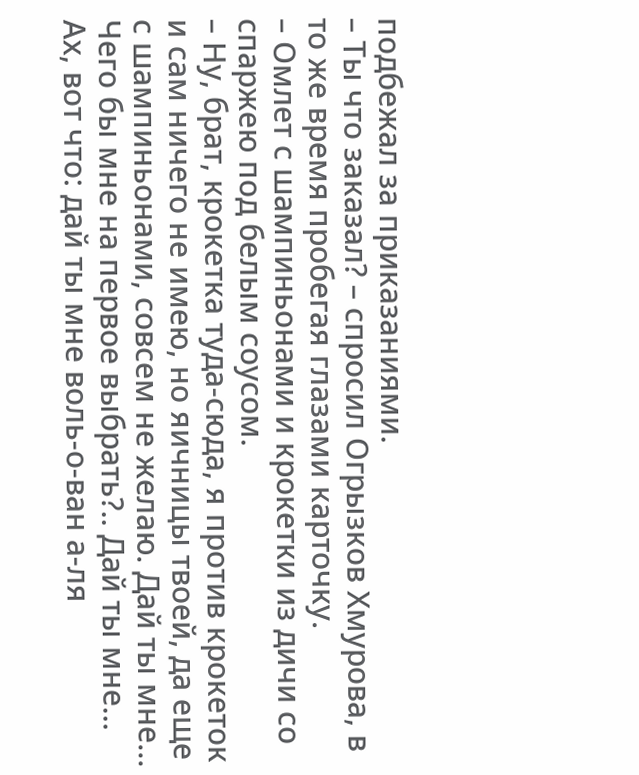подбежал за приказаниями.
– Ты что заказал? – спросил Огрызков Хмурова, в то же время пробегая глазами карточку.
– Омлет с шампиньонами и крокетки из дичи со спаржею под белым соусом.
– Ну, брат, крокетка туда-сюда, я против крокеток и сам ничего не имею, но яичницы твоей, да еще с шампиньонами, совсем не желаю. Дай ты мне… Чего бы мне на первое выбрать?.. Дай ты мне… Ах, вот что: дай ты мне воль-о-ван а-ля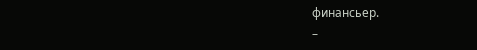финансьер.
–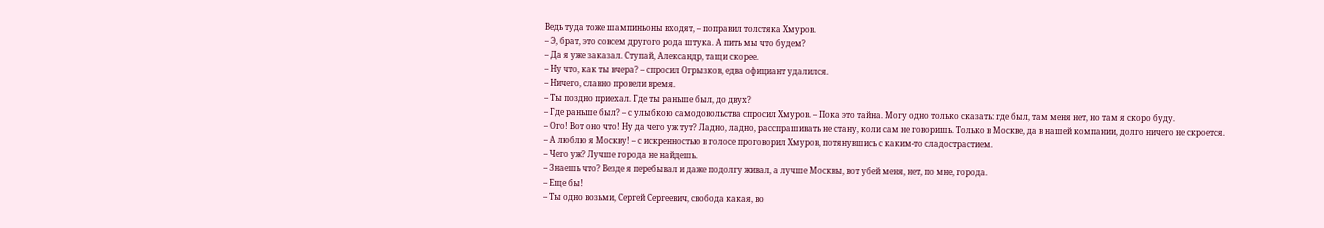Ведь туда тоже шампиньоны входят, – поправил толстяка Хмуров.
– Э, брат, это совсем другого рода штука. А пить мы что будем?
– Да я уже заказал. Ступай, Александр, тащи скорее.
– Ну что, как ты вчера? – спросил Огрызков, едва официант удалился.
– Ничего, славно провели время.
– Ты поздно приехал. Где ты раньше был, до двух?
– Где раньше был? – с улыбкою самодовольства спросил Хмуров. – Пока это тайна. Могу одно только сказать: где был, там меня нет, но там я скоро буду.
– Ого! Вот оно что! Ну да чего уж тут? Ладно, ладно, расспрашивать не стану, коли сам не говоришь. Только в Москве, да в нашей компании, долго ничего не скроется.
– А люблю я Москву! – с искренностью в голосе проговорил Хмуров, потянувшись с каким-то сладострастием.
– Чего уж? Лучше города не найдешь.
– Знаешь что? Везде я перебывал и даже подолгу живал, а лучше Москвы, вот убей меня, нет, по мне, города.
– Еще бы!
– Ты одно возьми, Сергей Сергеевич, свобода какая, во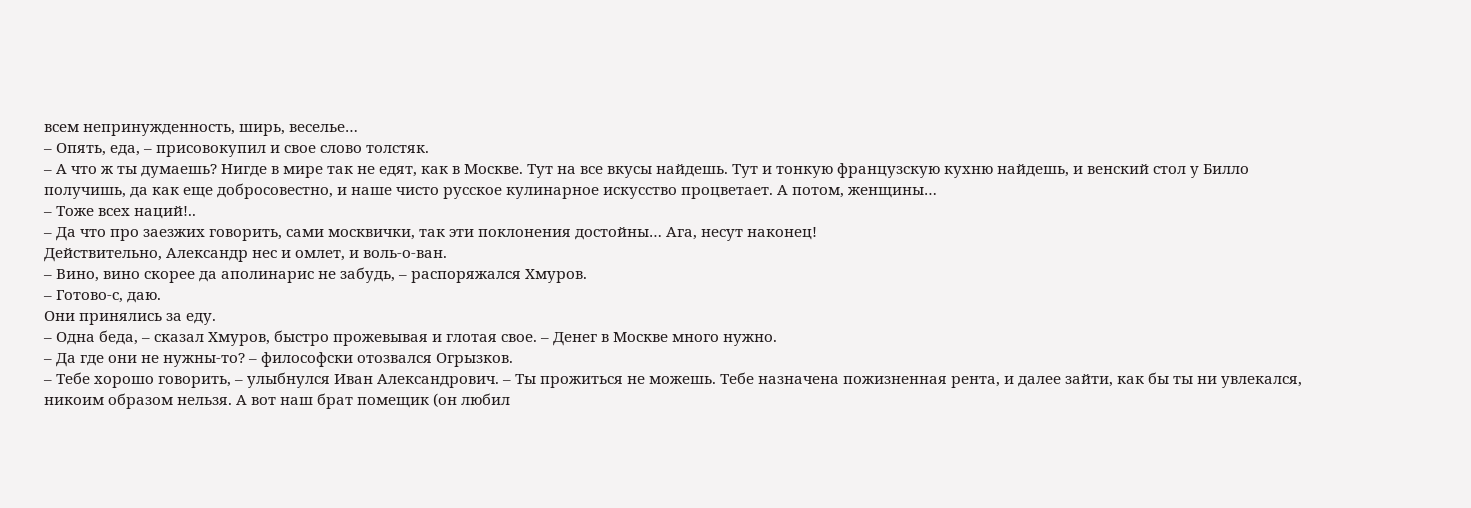всем непринужденность, ширь, веселье…
– Опять, еда, – присовокупил и свое слово толстяк.
– А что ж ты думаешь? Нигде в мире так не едят, как в Москве. Тут на все вкусы найдешь. Тут и тонкую французскую кухню найдешь, и венский стол у Билло получишь, да как еще добросовестно, и наше чисто русское кулинарное искусство процветает. А потом, женщины…
– Тоже всех наций!..
– Да что про заезжих говорить, сами москвички, так эти поклонения достойны… Ага, несут наконец!
Действительно, Александр нес и омлет, и воль-о-ван.
– Вино, вино скорее да аполинарис не забудь, – распоряжался Хмуров.
– Готово-с, даю.
Они принялись за еду.
– Одна беда, – сказал Хмуров, быстро прожевывая и глотая свое. – Денег в Москве много нужно.
– Да где они не нужны-то? – философски отозвался Огрызков.
– Тебе хорошо говорить, – улыбнулся Иван Александрович. – Ты прожиться не можешь. Тебе назначена пожизненная рента, и далее зайти, как бы ты ни увлекался, никоим образом нельзя. А вот наш брат помещик (он любил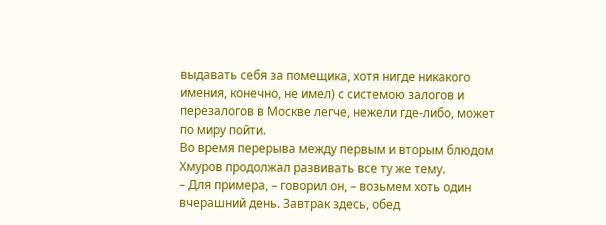выдавать себя за помещика, хотя нигде никакого имения, конечно, не имел) с системою залогов и перезалогов в Москве легче, нежели где-либо, может по миру пойти.
Во время перерыва между первым и вторым блюдом Хмуров продолжал развивать все ту же тему.
– Для примера, – говорил он, – возьмем хоть один вчерашний день. Завтрак здесь, обед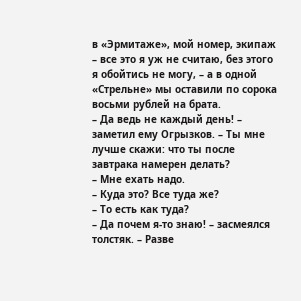в «Эрмитаже», мой номер, экипаж – все это я уж не считаю, без этого я обойтись не могу, – а в одной «Стрельне» мы оставили по сорока восьми рублей на брата.
– Да ведь не каждый день! – заметил ему Огрызков. – Ты мне лучше скажи: что ты после завтрака намерен делать?
– Мне ехать надо.
– Куда это? Все туда же?
– То есть как туда?
– Да почем я-то знаю! – засмеялся толстяк. – Разве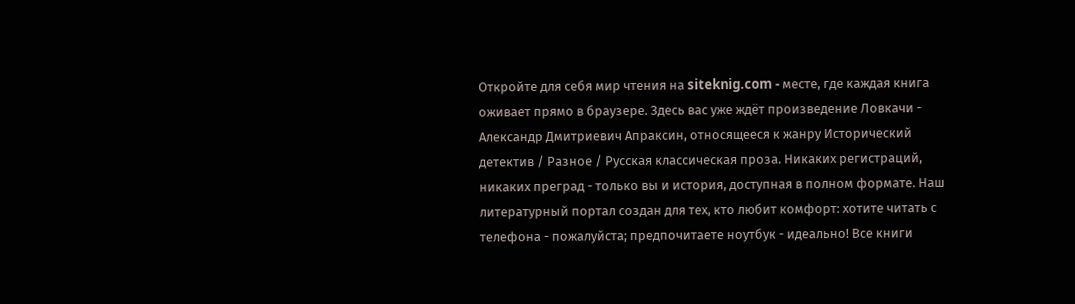Откройте для себя мир чтения на siteknig.com - месте, где каждая книга оживает прямо в браузере. Здесь вас уже ждёт произведение Ловкачи - Александр Дмитриевич Апраксин, относящееся к жанру Исторический детектив / Разное / Русская классическая проза. Никаких регистраций, никаких преград - только вы и история, доступная в полном формате. Наш литературный портал создан для тех, кто любит комфорт: хотите читать с телефона - пожалуйста; предпочитаете ноутбук - идеально! Все книги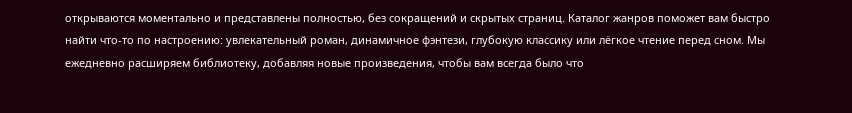открываются моментально и представлены полностью, без сокращений и скрытых страниц. Каталог жанров поможет вам быстро найти что-то по настроению: увлекательный роман, динамичное фэнтези, глубокую классику или лёгкое чтение перед сном. Мы ежедневно расширяем библиотеку, добавляя новые произведения, чтобы вам всегда было что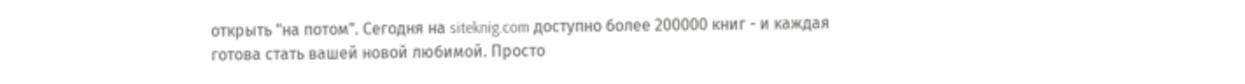открыть "на потом". Сегодня на siteknig.com доступно более 200000 книг - и каждая готова стать вашей новой любимой. Просто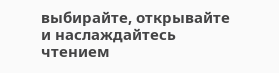выбирайте, открывайте и наслаждайтесь чтением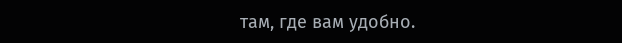там, где вам удобно.